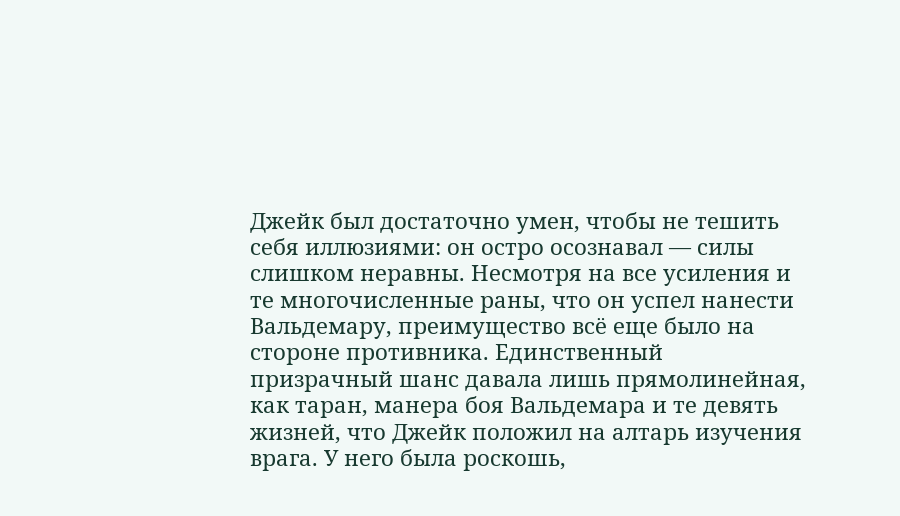Джейк был достаточно умен, чтобы не тешить себя иллюзиями: он остро осознавал — силы слишком неравны. Несмотря на все усиления и те многочисленные раны, что он успел нанести Вальдемару, преимущество всё еще было на стороне противника. Единственный призрачный шанс давала лишь прямолинейная, как таран, манера боя Вальдемара и те девять жизней, что Джейк положил на алтарь изучения врага. У него была роскошь,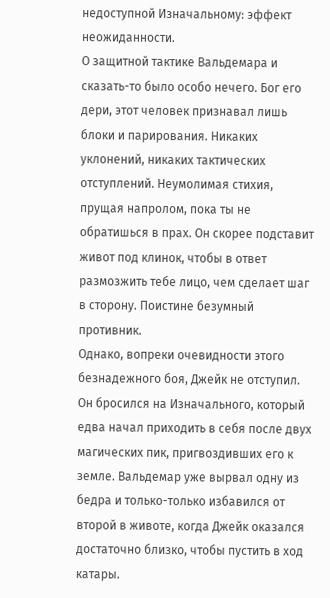недоступной Изначальному: эффект неожиданности.
О защитной тактике Вальдемара и сказать-то было особо нечего. Бог его дери, этот человек признавал лишь блоки и парирования. Никаких уклонений, никаких тактических отступлений. Неумолимая стихия, прущая напролом, пока ты не обратишься в прах. Он скорее подставит живот под клинок, чтобы в ответ размозжить тебе лицо, чем сделает шаг в сторону. Поистине безумный противник.
Однако, вопреки очевидности этого безнадежного боя, Джейк не отступил. Он бросился на Изначального, который едва начал приходить в себя после двух магических пик, пригвоздивших его к земле. Вальдемар уже вырвал одну из бедра и только-только избавился от второй в животе, когда Джейк оказался достаточно близко, чтобы пустить в ход катары.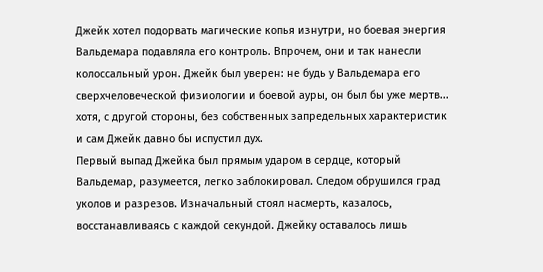Джейк хотел подорвать магические копья изнутри, но боевая энергия Вальдемара подавляла его контроль. Впрочем, они и так нанесли колоссальный урон. Джейк был уверен: не будь у Вальдемара его сверхчеловеческой физиологии и боевой ауры, он был бы уже мертв... хотя, с другой стороны, без собственных запредельных характеристик и сам Джейк давно бы испустил дух.
Первый выпад Джейка был прямым ударом в сердце, который Вальдемар, разумеется, легко заблокировал. Следом обрушился град уколов и разрезов. Изначальный стоял насмерть, казалось, восстанавливаясь с каждой секундой. Джейку оставалось лишь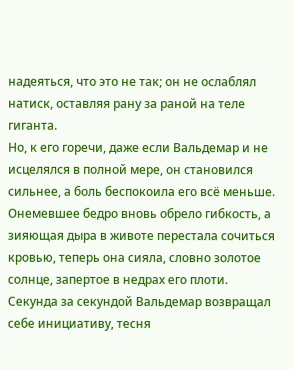надеяться, что это не так; он не ослаблял натиск, оставляя рану за раной на теле гиганта.
Но, к его горечи, даже если Вальдемар и не исцелялся в полной мере, он становился сильнее, а боль беспокоила его всё меньше. Онемевшее бедро вновь обрело гибкость, а зияющая дыра в животе перестала сочиться кровью, теперь она сияла, словно золотое солнце, запертое в недрах его плоти.
Секунда за секундой Вальдемар возвращал себе инициативу, тесня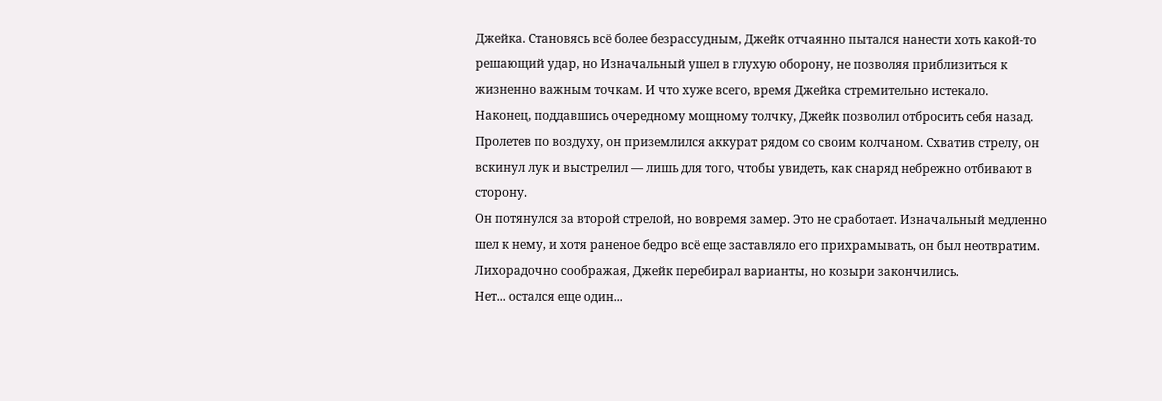Джейка. Становясь всё более безрассудным, Джейк отчаянно пытался нанести хоть какой-то решающий удар, но Изначальный ушел в глухую оборону, не позволяя приблизиться к жизненно важным точкам. И что хуже всего, время Джейка стремительно истекало.
Наконец, поддавшись очередному мощному толчку, Джейк позволил отбросить себя назад. Пролетев по воздуху, он приземлился аккурат рядом со своим колчаном. Схватив стрелу, он вскинул лук и выстрелил — лишь для того, чтобы увидеть, как снаряд небрежно отбивают в сторону.
Он потянулся за второй стрелой, но вовремя замер. Это не сработает. Изначальный медленно шел к нему, и хотя раненое бедро всё еще заставляло его прихрамывать, он был неотвратим. Лихорадочно соображая, Джейк перебирал варианты, но козыри закончились.
Нет... остался еще один...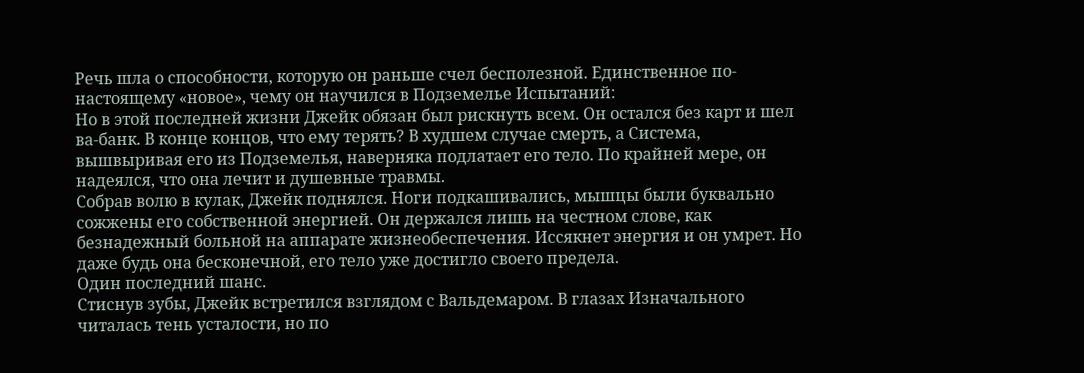Речь шла о способности, которую он раньше счел бесполезной. Единственное по-настоящему «новое», чему он научился в Подземелье Испытаний:
Но в этой последней жизни Джейк обязан был рискнуть всем. Он остался без карт и шел ва-банк. В конце концов, что ему терять? В худшем случае смерть, а Система, вышвыривая его из Подземелья, наверняка подлатает его тело. По крайней мере, он надеялся, что она лечит и душевные травмы.
Собрав волю в кулак, Джейк поднялся. Ноги подкашивались, мышцы были буквально сожжены его собственной энергией. Он держался лишь на честном слове, как безнадежный больной на аппарате жизнеобеспечения. Иссякнет энергия и он умрет. Но даже будь она бесконечной, его тело уже достигло своего предела.
Один последний шанс.
Стиснув зубы, Джейк встретился взглядом с Вальдемаром. В глазах Изначального читалась тень усталости, но по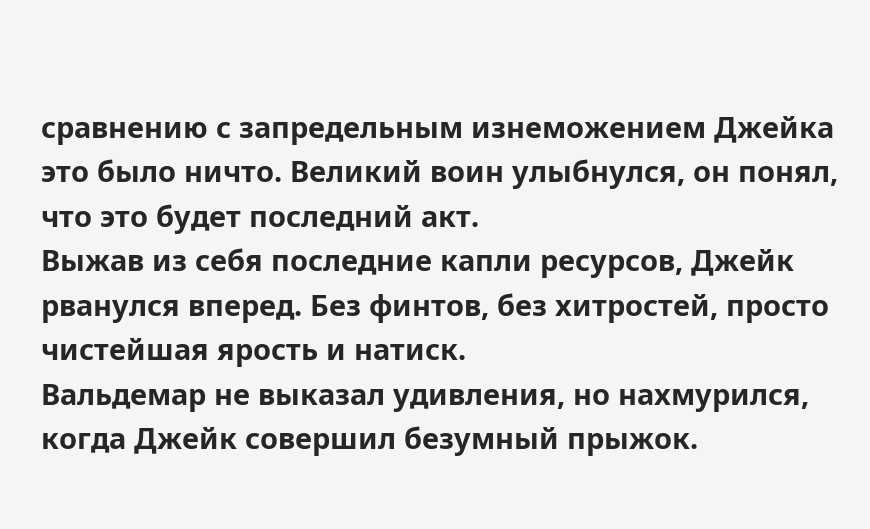сравнению с запредельным изнеможением Джейка это было ничто. Великий воин улыбнулся, он понял, что это будет последний акт.
Выжав из себя последние капли ресурсов, Джейк рванулся вперед. Без финтов, без хитростей, просто чистейшая ярость и натиск.
Вальдемар не выказал удивления, но нахмурился, когда Джейк совершил безумный прыжок.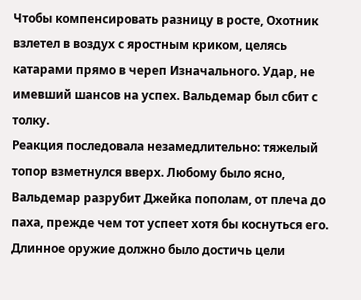Чтобы компенсировать разницу в росте, Охотник взлетел в воздух с яростным криком, целясь катарами прямо в череп Изначального. Удар, не имевший шансов на успех. Вальдемар был сбит с толку.
Реакция последовала незамедлительно: тяжелый топор взметнулся вверх. Любому было ясно, Вальдемар разрубит Джейка пополам, от плеча до паха, прежде чем тот успеет хотя бы коснуться его. Длинное оружие должно было достичь цели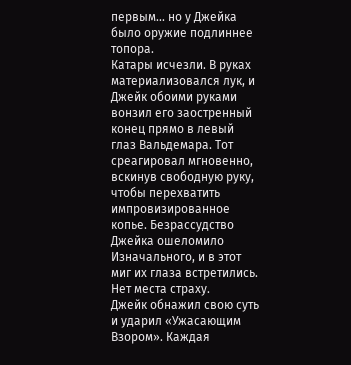первым... но у Джейка было оружие подлиннее топора.
Катары исчезли. В руках материализовался лук, и Джейк обоими руками вонзил его заостренный конец прямо в левый глаз Вальдемара. Тот среагировал мгновенно, вскинув свободную руку, чтобы перехватить импровизированное копье. Безрассудство Джейка ошеломило Изначального, и в этот миг их глаза встретились.
Нет места страху.
Джейк обнажил свою суть и ударил «Ужасающим Взором». Каждая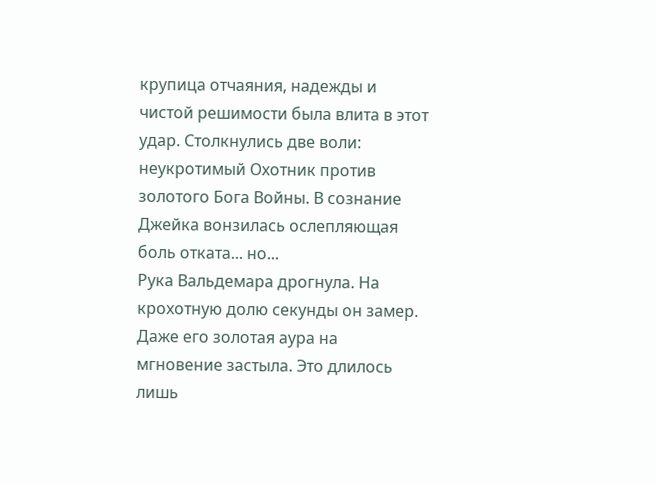крупица отчаяния, надежды и чистой решимости была влита в этот удар. Столкнулись две воли: неукротимый Охотник против золотого Бога Войны. В сознание Джейка вонзилась ослепляющая боль отката... но...
Рука Вальдемара дрогнула. На крохотную долю секунды он замер. Даже его золотая аура на мгновение застыла. Это длилось лишь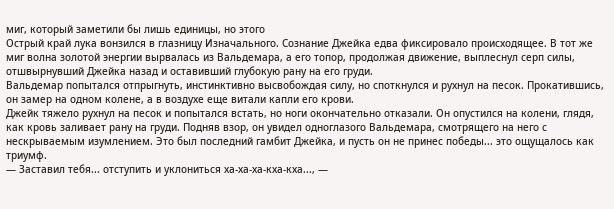миг, который заметили бы лишь единицы, но этого
Острый край лука вонзился в глазницу Изначального. Сознание Джейка едва фиксировало происходящее. В тот же миг волна золотой энергии вырвалась из Вальдемара, а его топор, продолжая движение, выплеснул серп силы, отшвырнувший Джейка назад и оставивший глубокую рану на его груди.
Вальдемар попытался отпрыгнуть, инстинктивно высвобождая силу, но споткнулся и рухнул на песок. Прокатившись, он замер на одном колене, а в воздухе еще витали капли его крови.
Джейк тяжело рухнул на песок и попытался встать, но ноги окончательно отказали. Он опустился на колени, глядя, как кровь заливает рану на груди. Подняв взор, он увидел одноглазого Вальдемара, смотрящего на него с нескрываемым изумлением. Это был последний гамбит Джейка, и пусть он не принес победы... это ощущалось как триумф.
— Заставил тебя... отступить и уклониться ха-ха-ха-кха-кха..., —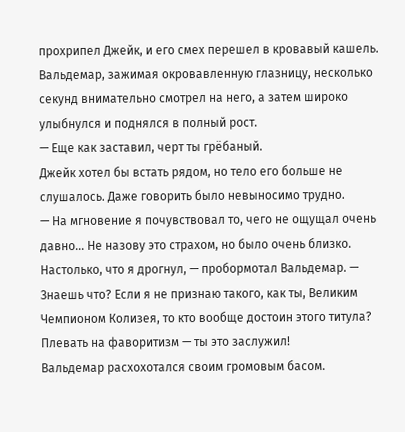прохрипел Джейк, и его смех перешел в кровавый кашель.
Вальдемар, зажимая окровавленную глазницу, несколько секунд внимательно смотрел на него, а затем широко улыбнулся и поднялся в полный рост.
— Еще как заставил, черт ты грёбаный.
Джейк хотел бы встать рядом, но тело его больше не слушалось. Даже говорить было невыносимо трудно.
— На мгновение я почувствовал то, чего не ощущал очень давно... Не назову это страхом, но было очень близко. Настолько, что я дрогнул, — пробормотал Вальдемар. — Знаешь что? Если я не признаю такого, как ты, Великим Чемпионом Колизея, то кто вообще достоин этого титула? Плевать на фаворитизм — ты это заслужил!
Вальдемар расхохотался своим громовым басом.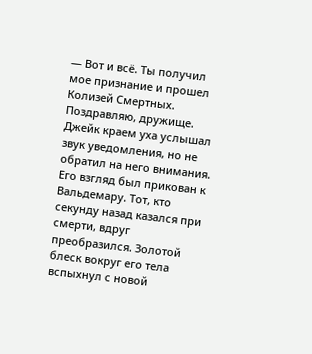— Вот и всё. Ты получил мое признание и прошел Колизей Смертных. Поздравляю, дружище.
Джейк краем уха услышал звук уведомления, но не обратил на него внимания. Его взгляд был прикован к Вальдемару. Тот, кто секунду назад казался при смерти, вдруг преобразился. Золотой блеск вокруг его тела вспыхнул с новой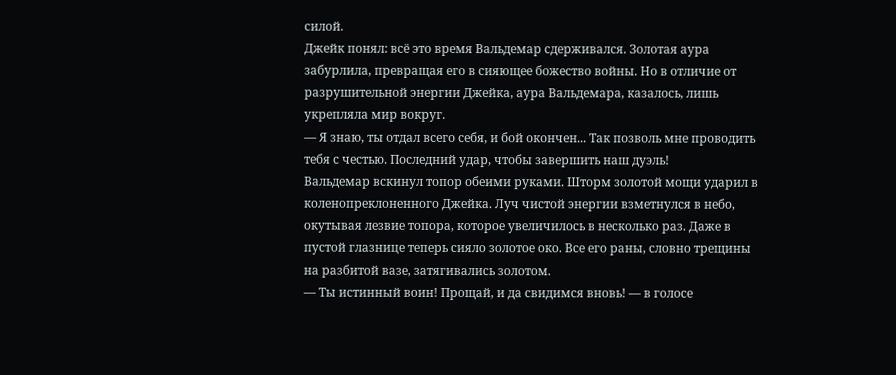силой.
Джейк понял: всё это время Вальдемар сдерживался. Золотая аура забурлила, превращая его в сияющее божество войны. Но в отличие от разрушительной энергии Джейка, аура Вальдемара, казалось, лишь укрепляла мир вокруг.
— Я знаю, ты отдал всего себя, и бой окончен... Так позволь мне проводить тебя с честью. Последний удар, чтобы завершить наш дуэль!
Вальдемар вскинул топор обеими руками. Шторм золотой мощи ударил в коленопреклоненного Джейка. Луч чистой энергии взметнулся в небо, окутывая лезвие топора, которое увеличилось в несколько раз. Даже в пустой глазнице теперь сияло золотое око. Все его раны, словно трещины на разбитой вазе, затягивались золотом.
— Ты истинный воин! Прощай, и да свидимся вновь! — в голосе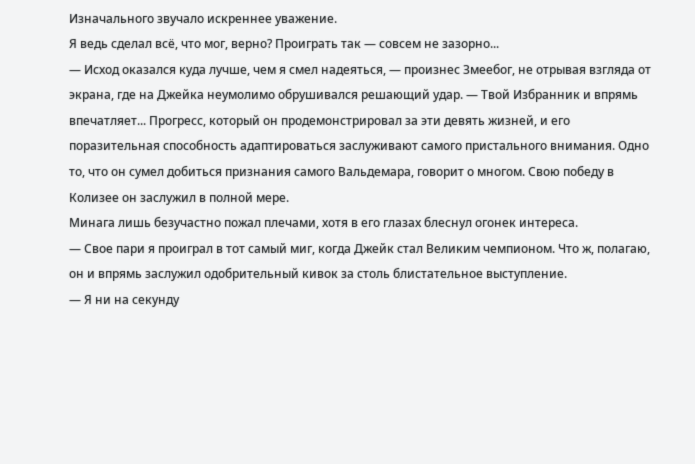Изначального звучало искреннее уважение.
Я ведь сделал всё, что мог, верно? Проиграть так — совсем не зазорно...
— Исход оказался куда лучше, чем я смел надеяться, — произнес Змеебог, не отрывая взгляда от экрана, где на Джейка неумолимо обрушивался решающий удар. — Твой Избранник и впрямь впечатляет... Прогресс, который он продемонстрировал за эти девять жизней, и его поразительная способность адаптироваться заслуживают самого пристального внимания. Одно то, что он сумел добиться признания самого Вальдемара, говорит о многом. Свою победу в Колизее он заслужил в полной мере.
Минага лишь безучастно пожал плечами, хотя в его глазах блеснул огонек интереса.
— Свое пари я проиграл в тот самый миг, когда Джейк стал Великим чемпионом. Что ж, полагаю, он и впрямь заслужил одобрительный кивок за столь блистательное выступление.
— Я ни на секунду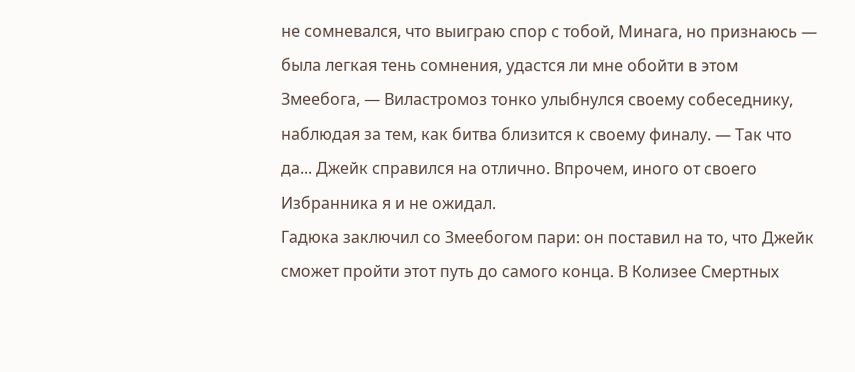не сомневался, что выиграю спор с тобой, Минага, но признаюсь — была легкая тень сомнения, удастся ли мне обойти в этом Змеебога, — Виластромоз тонко улыбнулся своему собеседнику, наблюдая за тем, как битва близится к своему финалу. — Так что да... Джейк справился на отлично. Впрочем, иного от своего Избранника я и не ожидал.
Гадюка заключил со Змеебогом пари: он поставил на то, что Джейк сможет пройти этот путь до самого конца. В Колизее Смертных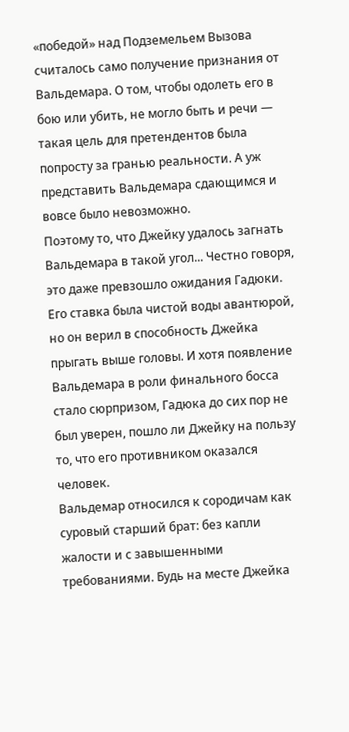«победой» над Подземельем Вызова считалось само получение признания от Вальдемара. О том, чтобы одолеть его в бою или убить, не могло быть и речи — такая цель для претендентов была попросту за гранью реальности. А уж представить Вальдемара сдающимся и вовсе было невозможно.
Поэтому то, что Джейку удалось загнать Вальдемара в такой угол... Честно говоря, это даже превзошло ожидания Гадюки. Его ставка была чистой воды авантюрой, но он верил в способность Джейка прыгать выше головы. И хотя появление Вальдемара в роли финального босса стало сюрпризом, Гадюка до сих пор не был уверен, пошло ли Джейку на пользу то, что его противником оказался человек.
Вальдемар относился к сородичам как суровый старший брат: без капли жалости и с завышенными требованиями. Будь на месте Джейка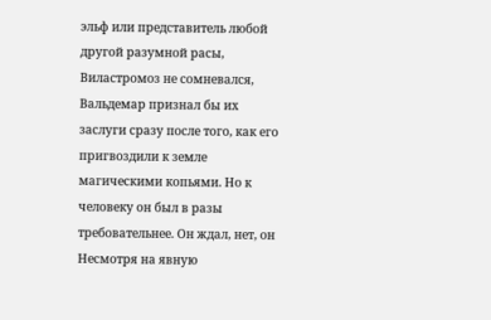эльф или представитель любой другой разумной расы, Виластромоз не сомневался, Вальдемар признал бы их заслуги сразу после того, как его пригвоздили к земле магическими копьями. Но к человеку он был в разы требовательнее. Он ждал, нет, он
Несмотря на явную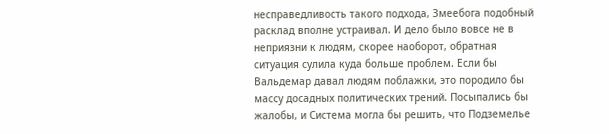несправедливость такого подхода, Змеебога подобный расклад вполне устраивал. И дело было вовсе не в неприязни к людям, скорее наоборот, обратная ситуация сулила куда больше проблем. Если бы Вальдемар давал людям поблажки, это породило бы массу досадных политических трений. Посыпались бы жалобы, и Система могла бы решить, что Подземелье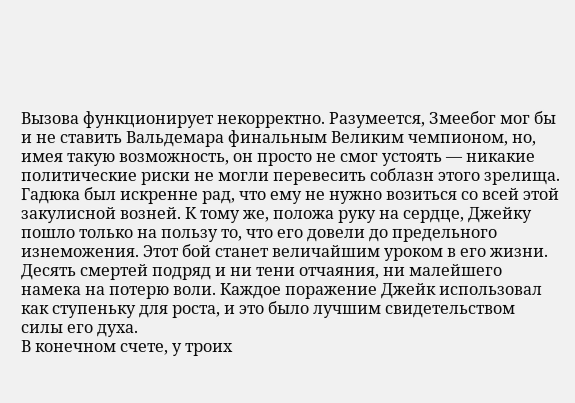Вызова функционирует некорректно. Разумеется, Змеебог мог бы и не ставить Вальдемара финальным Великим чемпионом, но, имея такую возможность, он просто не смог устоять — никакие политические риски не могли перевесить соблазн этого зрелища.
Гадюка был искренне рад, что ему не нужно возиться со всей этой закулисной возней. К тому же, положа руку на сердце, Джейку пошло только на пользу то, что его довели до предельного изнеможения. Этот бой станет величайшим уроком в его жизни. Десять смертей подряд и ни тени отчаяния, ни малейшего намека на потерю воли. Каждое поражение Джейк использовал как ступеньку для роста, и это было лучшим свидетельством силы его духа.
В конечном счете, у троих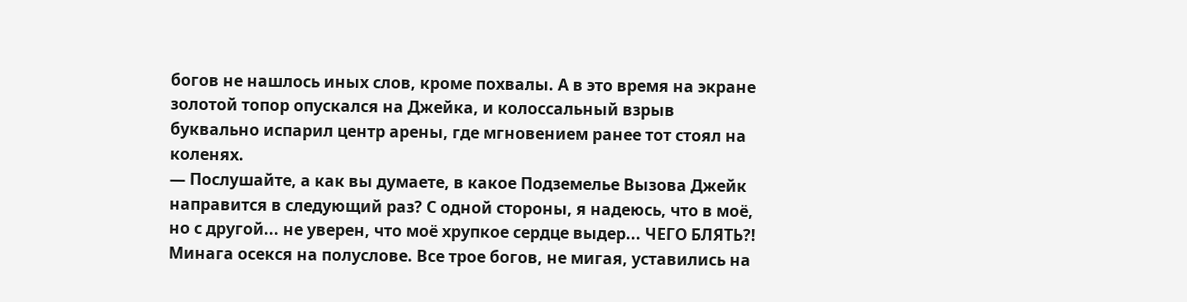богов не нашлось иных слов, кроме похвалы. А в это время на экране золотой топор опускался на Джейка, и колоссальный взрыв буквально испарил центр арены, где мгновением ранее тот стоял на коленях.
— Послушайте, а как вы думаете, в какое Подземелье Вызова Джейк направится в следующий раз? С одной стороны, я надеюсь, что в моё, но с другой... не уверен, что моё хрупкое сердце выдер... ЧЕГО БЛЯТЬ?!
Минага осекся на полуслове. Все трое богов, не мигая, уставились на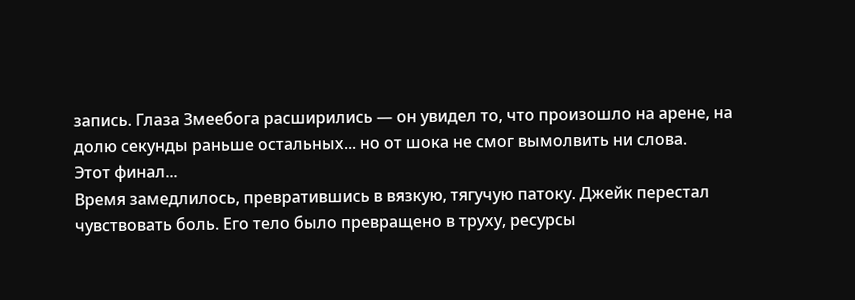запись. Глаза Змеебога расширились — он увидел то, что произошло на арене, на долю секунды раньше остальных... но от шока не смог вымолвить ни слова.
Этот финал...
Время замедлилось, превратившись в вязкую, тягучую патоку. Джейк перестал чувствовать боль. Его тело было превращено в труху, ресурсы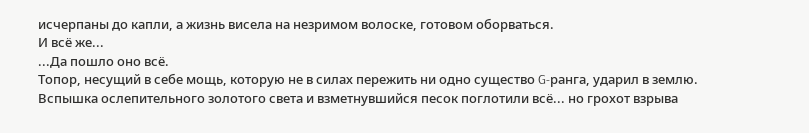исчерпаны до капли, а жизнь висела на незримом волоске, готовом оборваться.
И всё же...
...Да пошло оно всё.
Топор, несущий в себе мощь, которую не в силах пережить ни одно существо G-ранга, ударил в землю. Вспышка ослепительного золотого света и взметнувшийся песок поглотили всё... но грохот взрыва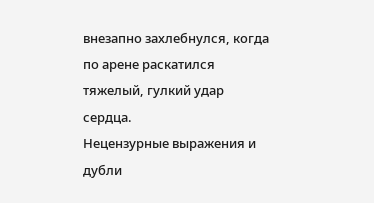внезапно захлебнулся, когда по арене раскатился тяжелый, гулкий удар сердца.
Нецензурные выражения и дубли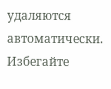удаляются автоматически. Избегайте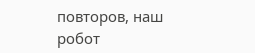повторов, наш робот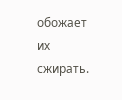обожает их сжирать.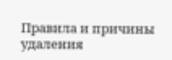Правила и причины удаления